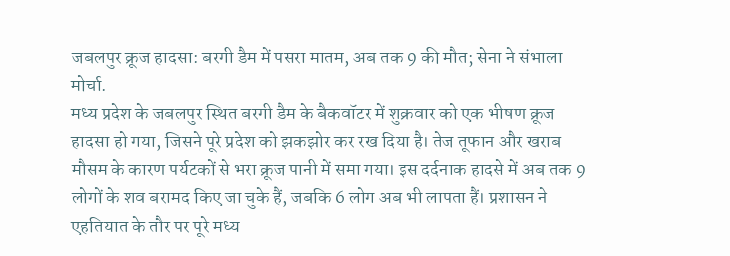जबलपुर क्रूज हादसा: बरगी डैम में पसरा मातम, अब तक 9 की मौत; सेना ने संभाला मोर्चा.
मध्य प्रदेश के जबलपुर स्थित बरगी डैम के बैकवॉटर में शुक्रवार को एक भीषण क्रूज हादसा हो गया, जिसने पूरे प्रदेश को झकझोर कर रख दिया है। तेज तूफान और खराब मौसम के कारण पर्यटकों से भरा क्रूज पानी में समा गया। इस दर्दनाक हादसे में अब तक 9 लोगों के शव बरामद किए जा चुके हैं, जबकि 6 लोग अब भी लापता हैं। प्रशासन ने एहतियात के तौर पर पूरे मध्य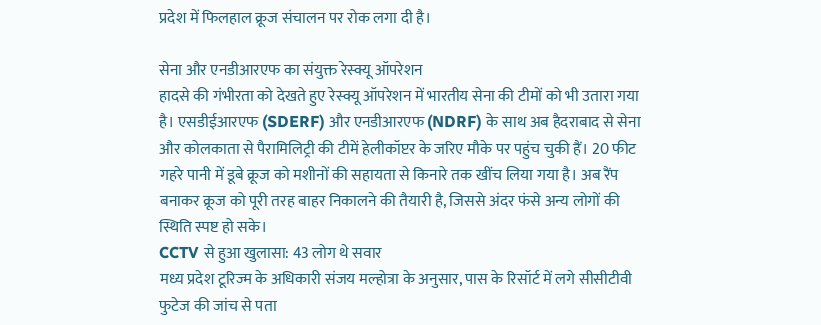प्रदेश में फिलहाल क्रूज संचालन पर रोक लगा दी है।

सेना और एनडीआरएफ का संयुक्त रेस्क्यू ऑपरेशन
हादसे की गंभीरता को देखते हुए रेस्क्यू ऑपरेशन में भारतीय सेना की टीमों को भी उतारा गया है। एसडीईआरएफ (SDERF) और एनडीआरएफ (NDRF) के साथ अब हैदराबाद से सेना और कोलकाता से पैरामिलिट्री की टीमें हेलीकॉप्टर के जरिए मौके पर पहुंच चुकी हैं। 20 फीट गहरे पानी में डूबे क्रूज को मशीनों की सहायता से किनारे तक खींच लिया गया है। अब रैंप बनाकर क्रूज को पूरी तरह बाहर निकालने की तैयारी है, जिससे अंदर फंसे अन्य लोगों की स्थिति स्पष्ट हो सके।
CCTV से हुआ खुलासा: 43 लोग थे सवार
मध्य प्रदेश टूरिज्म के अधिकारी संजय मल्होत्रा के अनुसार, पास के रिसॉर्ट में लगे सीसीटीवी फुटेज की जांच से पता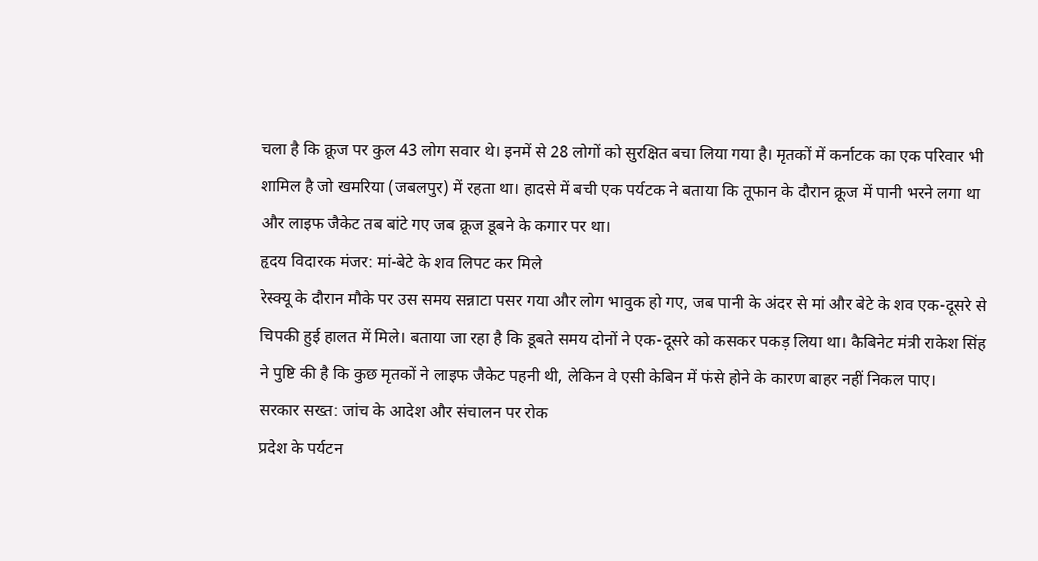चला है कि क्रूज पर कुल 43 लोग सवार थे। इनमें से 28 लोगों को सुरक्षित बचा लिया गया है। मृतकों में कर्नाटक का एक परिवार भी शामिल है जो खमरिया (जबलपुर) में रहता था। हादसे में बची एक पर्यटक ने बताया कि तूफान के दौरान क्रूज में पानी भरने लगा था और लाइफ जैकेट तब बांटे गए जब क्रूज डूबने के कगार पर था।
हृदय विदारक मंजर: मां-बेटे के शव लिपट कर मिले
रेस्क्यू के दौरान मौके पर उस समय सन्नाटा पसर गया और लोग भावुक हो गए, जब पानी के अंदर से मां और बेटे के शव एक-दूसरे से चिपकी हुई हालत में मिले। बताया जा रहा है कि डूबते समय दोनों ने एक-दूसरे को कसकर पकड़ लिया था। कैबिनेट मंत्री राकेश सिंह ने पुष्टि की है कि कुछ मृतकों ने लाइफ जैकेट पहनी थी, लेकिन वे एसी केबिन में फंसे होने के कारण बाहर नहीं निकल पाए।
सरकार सख्त: जांच के आदेश और संचालन पर रोक
प्रदेश के पर्यटन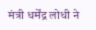मंत्री धर्मेंद्र लोधी ने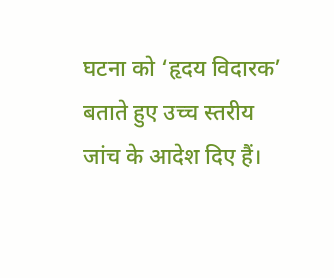घटना को ‘हृदय विदारक’ बताते हुए उच्च स्तरीय जांच के आदेश दिए हैं।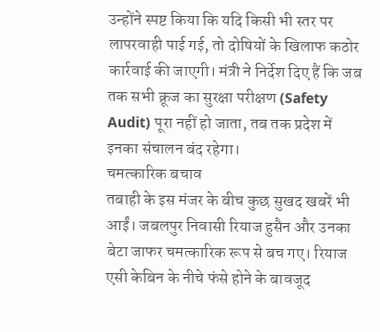उन्होंने स्पष्ट किया कि यदि किसी भी स्तर पर लापरवाही पाई गई, तो दोषियों के खिलाफ कठोर कार्रवाई की जाएगी। मंत्री ने निर्देश दिए हैं कि जब तक सभी क्रूज का सुरक्षा परीक्षण (Safety Audit) पूरा नहीं हो जाता, तब तक प्रदेश में इनका संचालन बंद रहेगा।
चमत्कारिक बचाव
तबाही के इस मंजर के बीच कुछ सुखद खबरें भी आईं। जबलपुर निवासी रियाज हुसैन और उनका बेटा जाफर चमत्कारिक रूप से बच गए। रियाज एसी केबिन के नीचे फंसे होने के बावजूद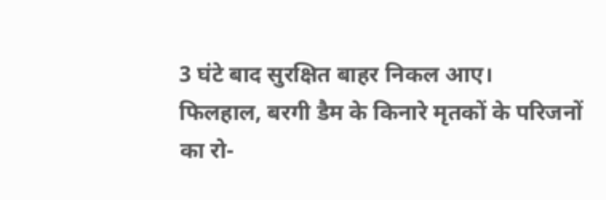3 घंटे बाद सुरक्षित बाहर निकल आए।
फिलहाल, बरगी डैम के किनारे मृतकों के परिजनों का रो-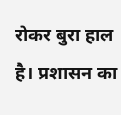रोकर बुरा हाल है। प्रशासन का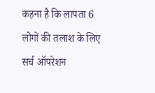कहना है कि लापता 6 लोगों की तलाश के लिए सर्च ऑपरेशन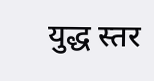युद्ध स्तर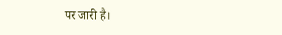पर जारी है।